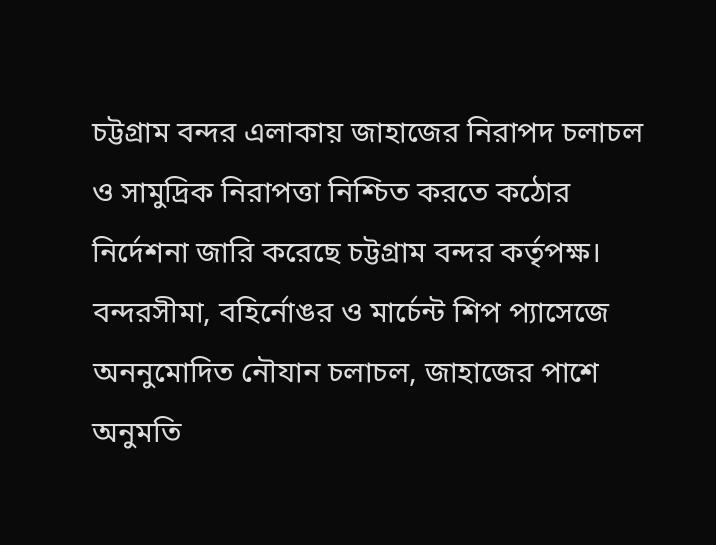চট্টগ্রাম বন্দর এলাকায় জাহাজের নিরাপদ চলাচল ও সামুদ্রিক নিরাপত্তা নিশ্চিত করতে কঠোর নির্দেশনা জারি করেছে চট্টগ্রাম বন্দর কর্তৃপক্ষ। বন্দরসীমা, বহির্নোঙর ও মার্চেন্ট শিপ প্যাসেজে অননুমোদিত নৌযান চলাচল, জাহাজের পাশে অনুমতি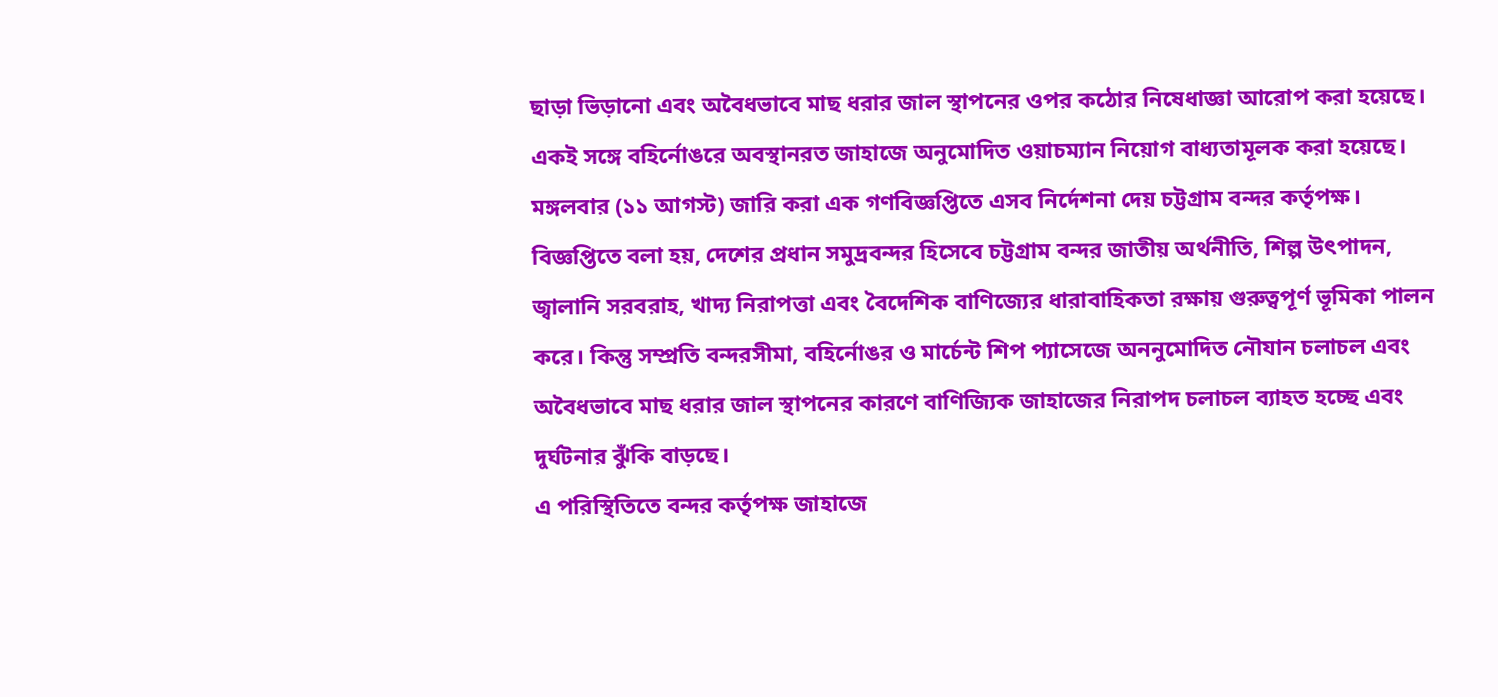ছাড়া ভিড়ানো এবং অবৈধভাবে মাছ ধরার জাল স্থাপনের ওপর কঠোর নিষেধাজ্ঞা আরোপ করা হয়েছে। একই সঙ্গে বহির্নোঙরে অবস্থানরত জাহাজে অনুমোদিত ওয়াচম্যান নিয়োগ বাধ্যতামূলক করা হয়েছে।
মঙ্গলবার (১১ আগস্ট) জারি করা এক গণবিজ্ঞপ্তিতে এসব নির্দেশনা দেয় চট্টগ্রাম বন্দর কর্তৃপক্ষ।
বিজ্ঞপ্তিতে বলা হয়, দেশের প্রধান সমুদ্রবন্দর হিসেবে চট্টগ্রাম বন্দর জাতীয় অর্থনীতি, শিল্প উৎপাদন, জ্বালানি সরবরাহ, খাদ্য নিরাপত্তা এবং বৈদেশিক বাণিজ্যের ধারাবাহিকতা রক্ষায় গুরুত্বপূর্ণ ভূমিকা পালন করে। কিন্তু সম্প্রতি বন্দরসীমা, বহির্নোঙর ও মার্চেন্ট শিপ প্যাসেজে অননুমোদিত নৌযান চলাচল এবং অবৈধভাবে মাছ ধরার জাল স্থাপনের কারণে বাণিজ্যিক জাহাজের নিরাপদ চলাচল ব্যাহত হচ্ছে এবং দুর্ঘটনার ঝুঁকি বাড়ছে।
এ পরিস্থিতিতে বন্দর কর্তৃপক্ষ জাহাজে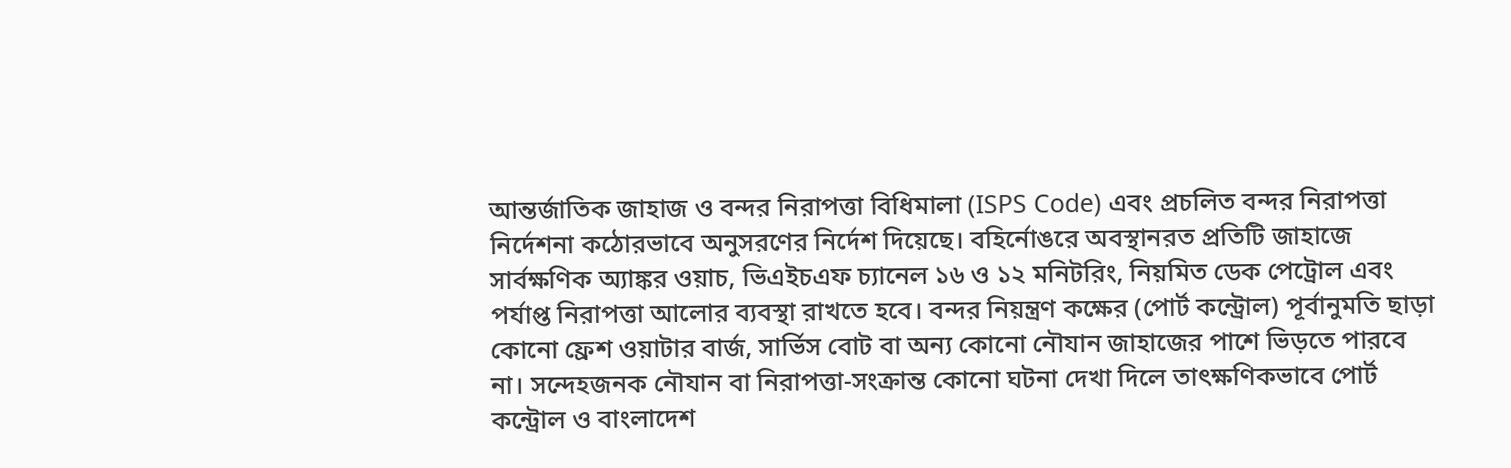আন্তর্জাতিক জাহাজ ও বন্দর নিরাপত্তা বিধিমালা (ISPS Code) এবং প্রচলিত বন্দর নিরাপত্তা নির্দেশনা কঠোরভাবে অনুসরণের নির্দেশ দিয়েছে। বহির্নোঙরে অবস্থানরত প্রতিটি জাহাজে সার্বক্ষণিক অ্যাঙ্কর ওয়াচ, ভিএইচএফ চ্যানেল ১৬ ও ১২ মনিটরিং, নিয়মিত ডেক পেট্রোল এবং পর্যাপ্ত নিরাপত্তা আলোর ব্যবস্থা রাখতে হবে। বন্দর নিয়ন্ত্রণ কক্ষের (পোর্ট কন্ট্রোল) পূর্বানুমতি ছাড়া কোনো ফ্রেশ ওয়াটার বার্জ, সার্ভিস বোট বা অন্য কোনো নৌযান জাহাজের পাশে ভিড়তে পারবে না। সন্দেহজনক নৌযান বা নিরাপত্তা-সংক্রান্ত কোনো ঘটনা দেখা দিলে তাৎক্ষণিকভাবে পোর্ট কন্ট্রোল ও বাংলাদেশ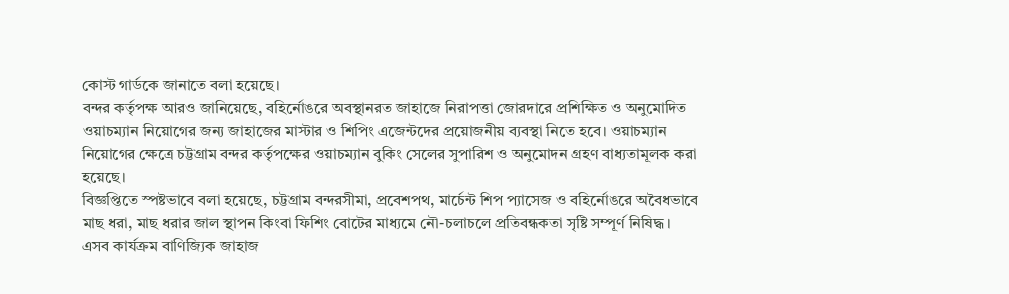কোস্ট গার্ডকে জানাতে বলা হয়েছে।
বন্দর কর্তৃপক্ষ আরও জানিয়েছে, বহির্নোঙরে অবস্থানরত জাহাজে নিরাপত্তা জোরদারে প্রশিক্ষিত ও অনুমোদিত ওয়াচম্যান নিয়োগের জন্য জাহাজের মাস্টার ও শিপিং এজেন্টদের প্রয়োজনীয় ব্যবস্থা নিতে হবে। ওয়াচম্যান নিয়োগের ক্ষেত্রে চট্টগ্রাম বন্দর কর্তৃপক্ষের ওয়াচম্যান বুকিং সেলের সুপারিশ ও অনুমোদন গ্রহণ বাধ্যতামূলক করা হয়েছে।
বিজ্ঞপ্তিতে স্পষ্টভাবে বলা হয়েছে, চট্টগ্রাম বন্দরসীমা, প্রবেশপথ, মার্চেন্ট শিপ প্যাসেজ ও বহির্নোঙরে অবৈধভাবে মাছ ধরা, মাছ ধরার জাল স্থাপন কিংবা ফিশিং বোটের মাধ্যমে নৌ-চলাচলে প্রতিবন্ধকতা সৃষ্টি সম্পূর্ণ নিষিদ্ধ। এসব কার্যক্রম বাণিজ্যিক জাহাজ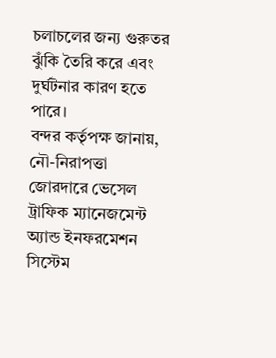চলাচলের জন্য গুরুতর ঝুঁকি তৈরি করে এবং দুর্ঘটনার কারণ হতে পারে।
বন্দর কর্তৃপক্ষ জানায়, নৌ-নিরাপত্তা জোরদারে ভেসেল ট্রাফিক ম্যানেজমেন্ট অ্যান্ড ইনফরমেশন সিস্টেম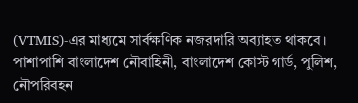(VTMIS)-এর মাধ্যমে সার্বক্ষণিক নজরদারি অব্যাহত থাকবে। পাশাপাশি বাংলাদেশ নৌবাহিনী, বাংলাদেশ কোস্ট গার্ড, পুলিশ, নৌপরিবহন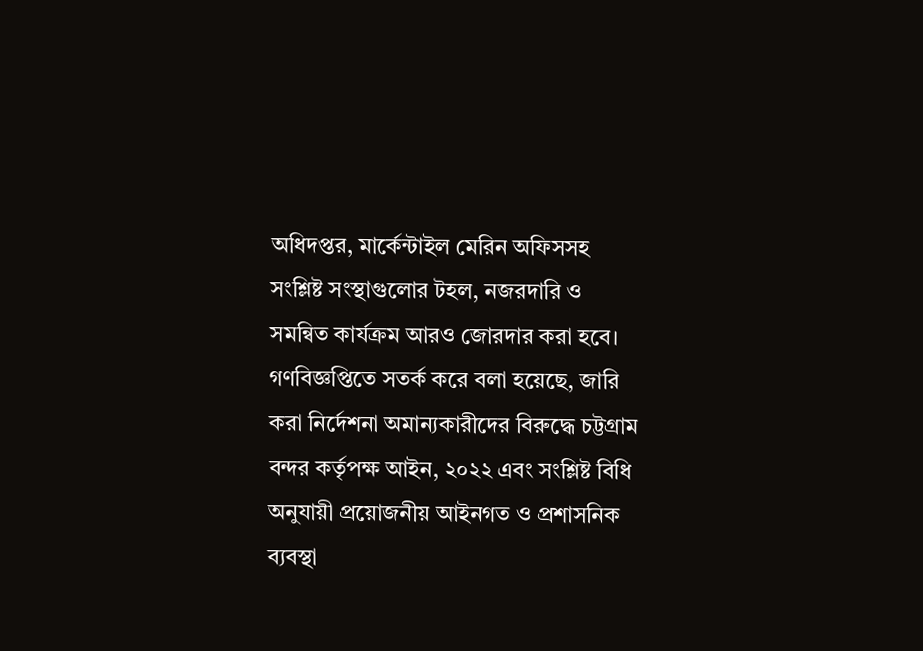অধিদপ্তর, মার্কেন্টাইল মেরিন অফিসসহ সংশ্লিষ্ট সংস্থাগুলোর টহল, নজরদারি ও সমন্বিত কার্যক্রম আরও জোরদার করা হবে।
গণবিজ্ঞপ্তিতে সতর্ক করে বলা হয়েছে, জারি করা নির্দেশনা অমান্যকারীদের বিরুদ্ধে চট্টগ্রাম বন্দর কর্তৃপক্ষ আইন, ২০২২ এবং সংশ্লিষ্ট বিধি অনুযায়ী প্রয়োজনীয় আইনগত ও প্রশাসনিক ব্যবস্থা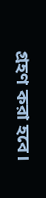গ্রহণ করা হবে।